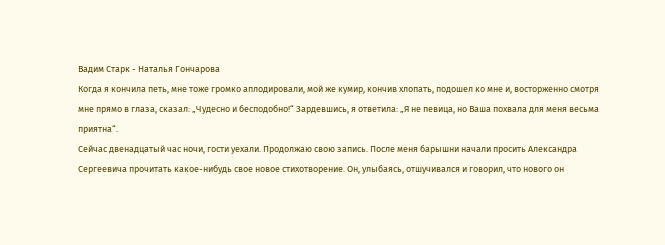Вадим Старк - Наталья Гончарова
Когда я кончила петь, мне тоже громко аплодировали, мой же кумир, кончив хлопать, подошел ко мне и, восторженно смотря мне прямо в глаза, сказал: „Чудесно и бесподобно!“ Зардевшись, я ответила: „Я не певица, но Ваша похвала для меня весьма приятна“.
Сейчас двенадцатый час ночи, гости уехали. Продолжаю свою запись. После меня барышни начали просить Александра Сергеевича прочитать какое-нибудь свое новое стихотворение. Он, улыбаясь, отшучивался и говорил, что нового он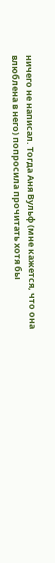ничего не написал. Тогда Аня Вульф (мне кажется, что она влюблена в него) попросила прочитать хотя бы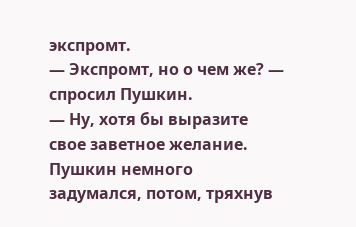экспромт.
— Экспромт, но о чем же? — спросил Пушкин.
— Ну, хотя бы выразите свое заветное желание.
Пушкин немного задумался, потом, тряхнув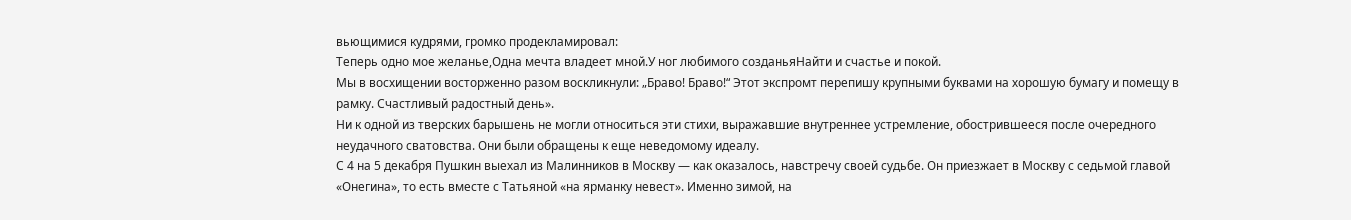вьющимися кудрями, громко продекламировал:
Теперь одно мое желанье,Одна мечта владеет мной.У ног любимого созданьяНайти и счастье и покой.
Мы в восхищении восторженно разом воскликнули: „Браво! Браво!“ Этот экспромт перепишу крупными буквами на хорошую бумагу и помещу в рамку. Счастливый радостный день».
Ни к одной из тверских барышень не могли относиться эти стихи, выражавшие внутреннее устремление, обострившееся после очередного неудачного сватовства. Они были обращены к еще неведомому идеалу.
С 4 на 5 декабря Пушкин выехал из Малинников в Москву — как оказалось, навстречу своей судьбе. Он приезжает в Москву с седьмой главой «Онегина», то есть вместе с Татьяной «на ярманку невест». Именно зимой, на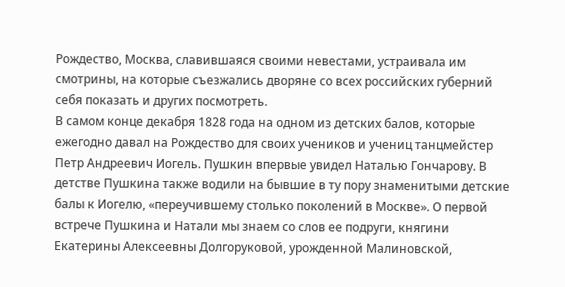Рождество, Москва, славившаяся своими невестами, устраивала им смотрины, на которые съезжались дворяне со всех российских губерний себя показать и других посмотреть.
В самом конце декабря 1828 года на одном из детских балов, которые ежегодно давал на Рождество для своих учеников и учениц танцмейстер Петр Андреевич Иогель. Пушкин впервые увидел Наталью Гончарову. В детстве Пушкина также водили на бывшие в ту пору знаменитыми детские балы к Иогелю, «переучившему столько поколений в Москве». О первой встрече Пушкина и Натали мы знаем со слов ее подруги, княгини Екатерины Алексеевны Долгоруковой, урожденной Малиновской,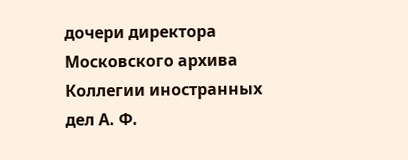дочери директора Московского архива Коллегии иностранных дел А. Ф.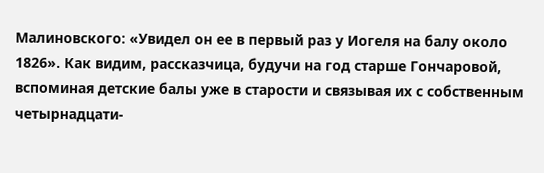Малиновского: «Увидел он ее в первый раз у Иогеля на балу около 1826». Как видим, рассказчица, будучи на год старше Гончаровой, вспоминая детские балы уже в старости и связывая их с собственным четырнадцати-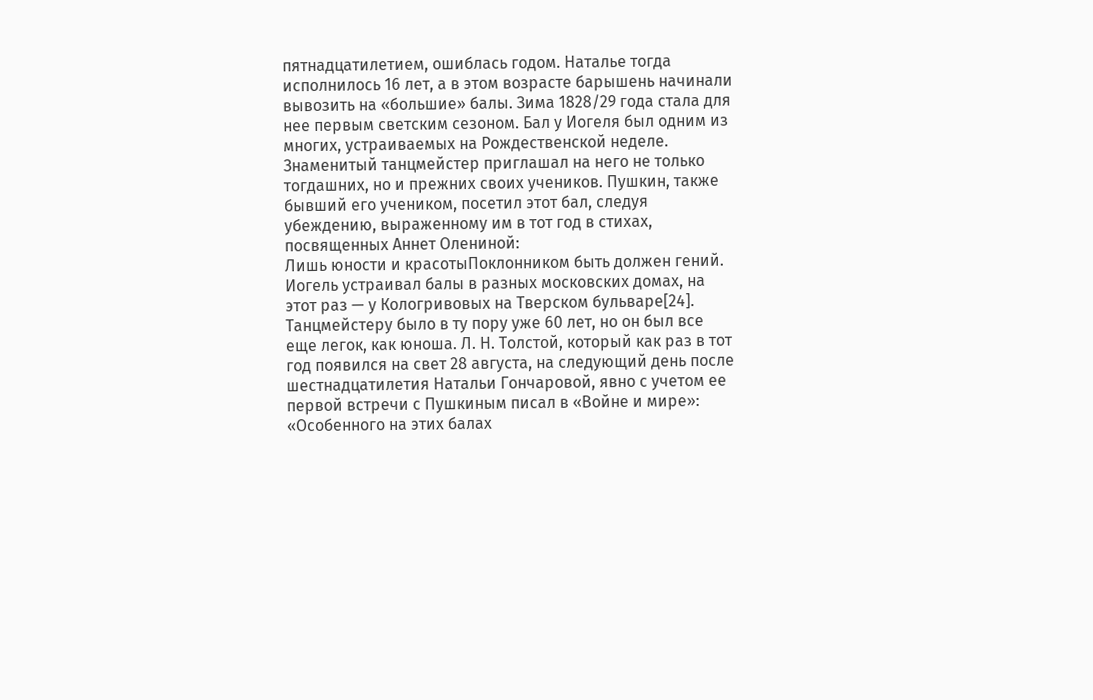пятнадцатилетием, ошиблась годом. Наталье тогда исполнилось 16 лет, а в этом возрасте барышень начинали вывозить на «большие» балы. Зима 1828/29 года стала для нее первым светским сезоном. Бал у Иогеля был одним из многих, устраиваемых на Рождественской неделе. Знаменитый танцмейстер приглашал на него не только тогдашних, но и прежних своих учеников. Пушкин, также бывший его учеником, посетил этот бал, следуя убеждению, выраженному им в тот год в стихах, посвященных Аннет Олениной:
Лишь юности и красотыПоклонником быть должен гений.
Иогель устраивал балы в разных московских домах, на этот раз — у Кологривовых на Тверском бульваре[24]. Танцмейстеру было в ту пору уже 60 лет, но он был все еще легок, как юноша. Л. Н. Толстой, который как раз в тот год появился на свет 28 августа, на следующий день после шестнадцатилетия Натальи Гончаровой, явно с учетом ее первой встречи с Пушкиным писал в «Войне и мире»: «Особенного на этих балах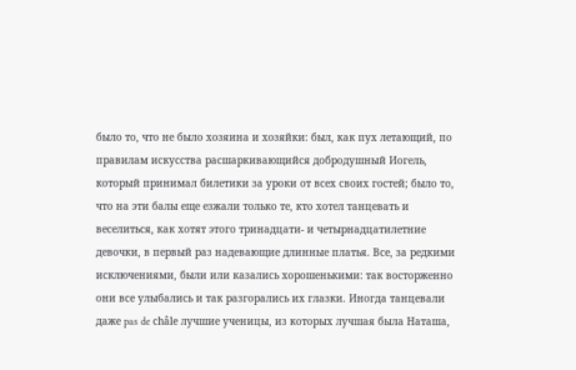было то, что не было хозяина и хозяйки: был, как пух летающий, по правилам искусства расшаркивающийся добродушный Иогель, который принимал билетики за уроки от всех своих гостей; было то, что на эти балы еще езжали только те, кто хотел танцевать и веселиться, как хотят этого тринадцати- и четырнадцатилетние девочки, в первый раз надевающие длинные платья. Все, за редкими исключениями, были или казались хорошенькими: так восторженно они все улыбались и так разгорались их глазки. Иногда танцевали даже pas de châle лучшие ученицы, из которых лучшая была Наташа,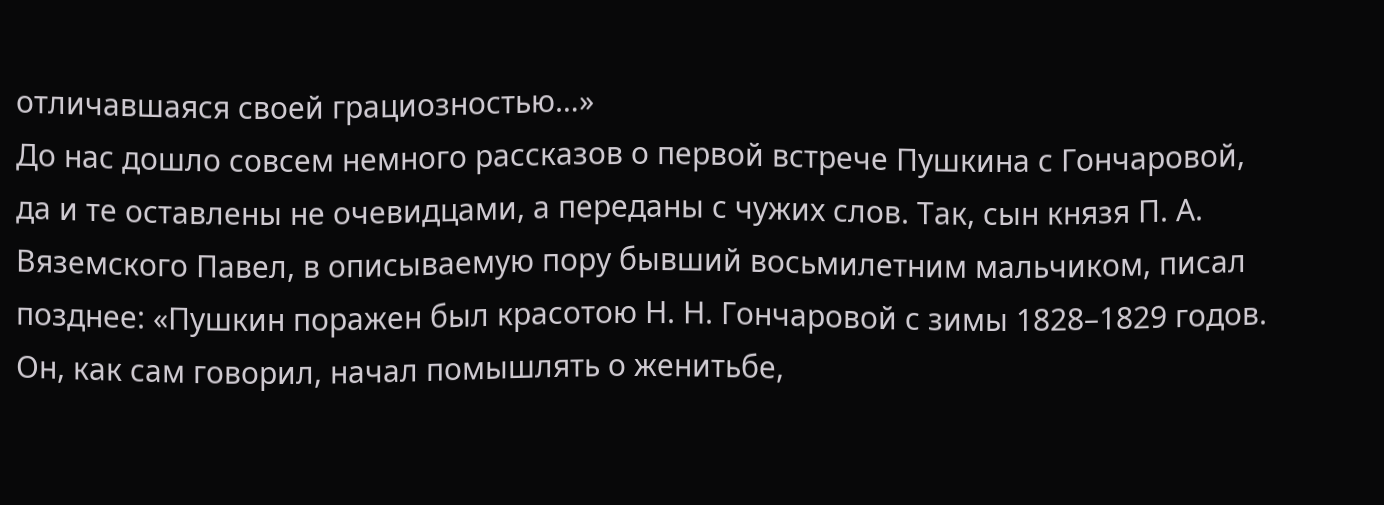отличавшаяся своей грациозностью…»
До нас дошло совсем немного рассказов о первой встрече Пушкина с Гончаровой, да и те оставлены не очевидцами, а переданы с чужих слов. Так, сын князя П. А. Вяземского Павел, в описываемую пору бывший восьмилетним мальчиком, писал позднее: «Пушкин поражен был красотою Н. Н. Гончаровой с зимы 1828–1829 годов. Он, как сам говорил, начал помышлять о женитьбе,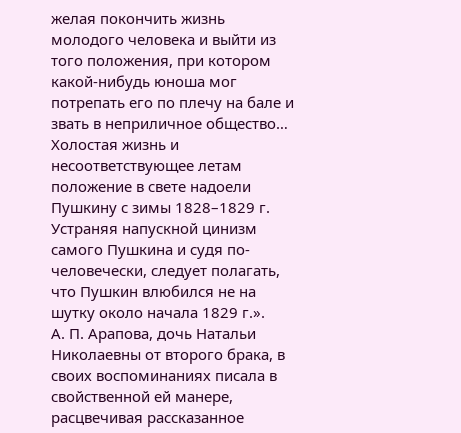желая покончить жизнь молодого человека и выйти из того положения, при котором какой-нибудь юноша мог потрепать его по плечу на бале и звать в неприличное общество… Холостая жизнь и несоответствующее летам положение в свете надоели Пушкину с зимы 1828–1829 г. Устраняя напускной цинизм самого Пушкина и судя по-человечески, следует полагать, что Пушкин влюбился не на шутку около начала 1829 г.».
А. П. Арапова, дочь Натальи Николаевны от второго брака, в своих воспоминаниях писала в свойственной ей манере, расцвечивая рассказанное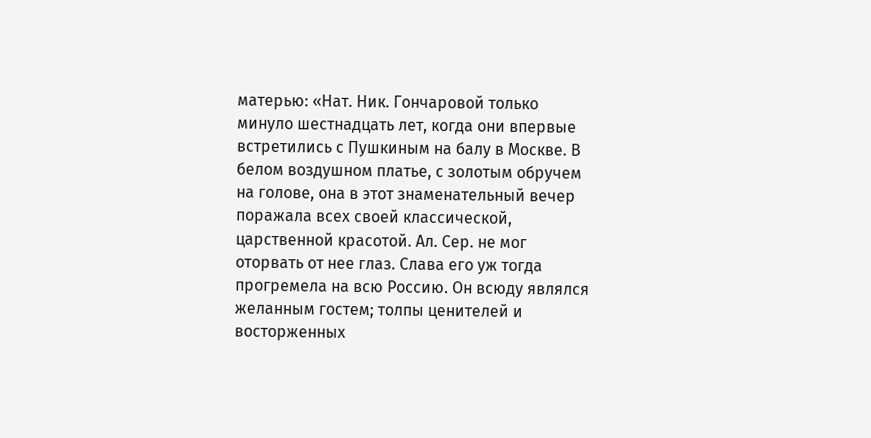матерью: «Нат. Ник. Гончаровой только минуло шестнадцать лет, когда они впервые встретились с Пушкиным на балу в Москве. В белом воздушном платье, с золотым обручем на голове, она в этот знаменательный вечер поражала всех своей классической, царственной красотой. Ал. Сер. не мог оторвать от нее глаз. Слава его уж тогда прогремела на всю Россию. Он всюду являлся желанным гостем; толпы ценителей и восторженных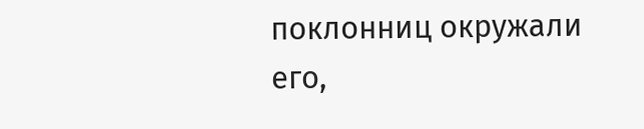поклонниц окружали его,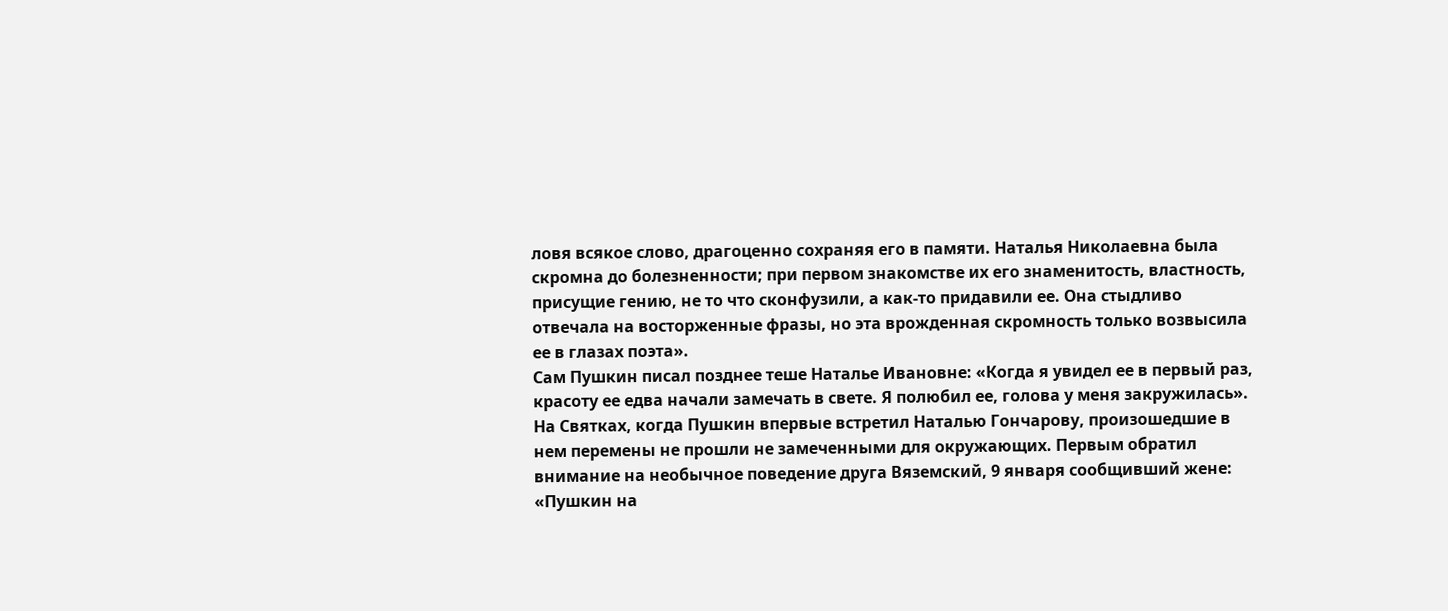ловя всякое слово, драгоценно сохраняя его в памяти. Наталья Николаевна была скромна до болезненности; при первом знакомстве их его знаменитость, властность, присущие гению, не то что сконфузили, а как-то придавили ее. Она стыдливо отвечала на восторженные фразы, но эта врожденная скромность только возвысила ее в глазах поэта».
Сам Пушкин писал позднее теше Наталье Ивановне: «Когда я увидел ее в первый раз, красоту ее едва начали замечать в свете. Я полюбил ее, голова у меня закружилась».
На Святках, когда Пушкин впервые встретил Наталью Гончарову, произошедшие в нем перемены не прошли не замеченными для окружающих. Первым обратил внимание на необычное поведение друга Вяземский, 9 января сообщивший жене: «Пушкин на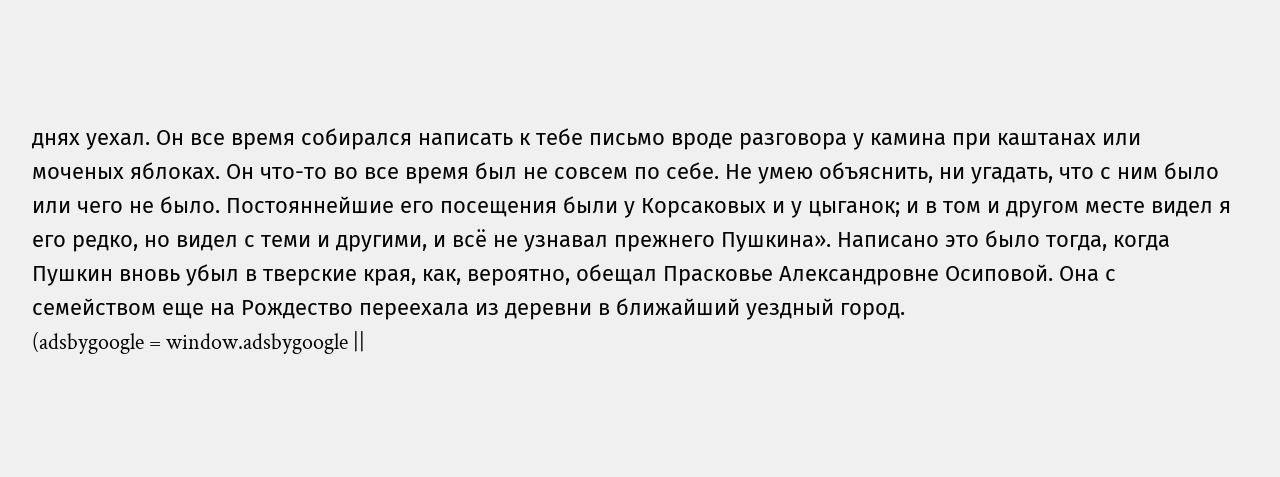днях уехал. Он все время собирался написать к тебе письмо вроде разговора у камина при каштанах или моченых яблоках. Он что-то во все время был не совсем по себе. Не умею объяснить, ни угадать, что с ним было или чего не было. Постояннейшие его посещения были у Корсаковых и у цыганок; и в том и другом месте видел я его редко, но видел с теми и другими, и всё не узнавал прежнего Пушкина». Написано это было тогда, когда Пушкин вновь убыл в тверские края, как, вероятно, обещал Прасковье Александровне Осиповой. Она с семейством еще на Рождество переехала из деревни в ближайший уездный город.
(adsbygoogle = window.adsbygoogle ||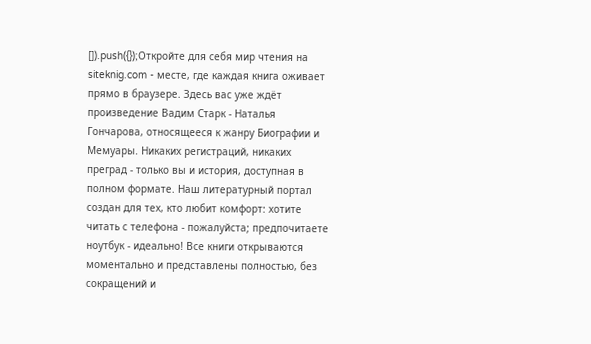[]).push({});Откройте для себя мир чтения на siteknig.com - месте, где каждая книга оживает прямо в браузере. Здесь вас уже ждёт произведение Вадим Старк - Наталья Гончарова, относящееся к жанру Биографии и Мемуары. Никаких регистраций, никаких преград - только вы и история, доступная в полном формате. Наш литературный портал создан для тех, кто любит комфорт: хотите читать с телефона - пожалуйста; предпочитаете ноутбук - идеально! Все книги открываются моментально и представлены полностью, без сокращений и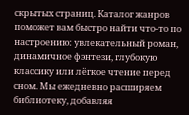скрытых страниц. Каталог жанров поможет вам быстро найти что-то по настроению: увлекательный роман, динамичное фэнтези, глубокую классику или лёгкое чтение перед сном. Мы ежедневно расширяем библиотеку, добавляя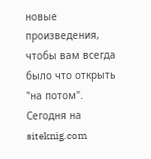новые произведения, чтобы вам всегда было что открыть "на потом". Сегодня на siteknig.com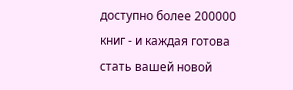доступно более 200000 книг - и каждая готова стать вашей новой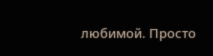любимой. Просто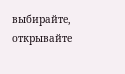выбирайте, открывайте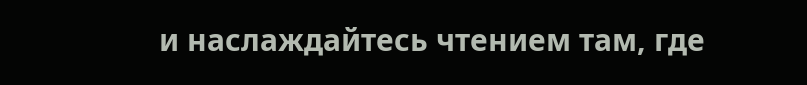и наслаждайтесь чтением там, где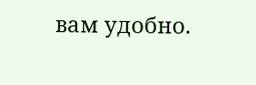вам удобно.